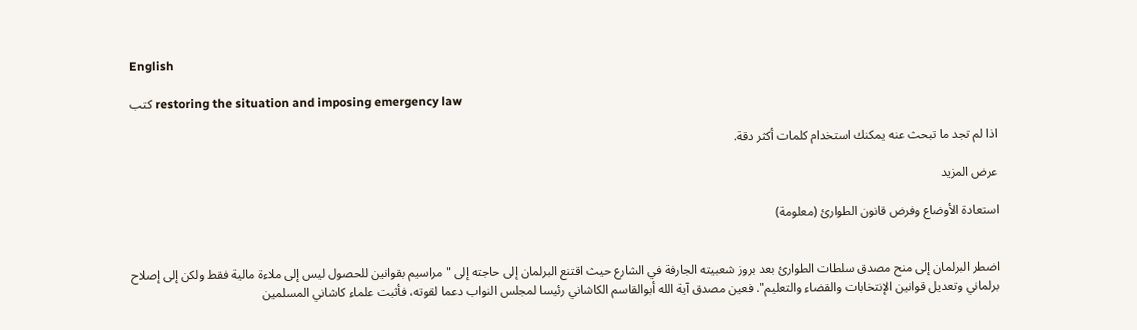English

كتب restoring the situation and imposing emergency law

اذا لم تجد ما تبحث عنه يمكنك استخدام كلمات أكثر دقة.

عرض المزيد

استعادة الأوضاع وفرض قانون الطوارئ (معلومة)


اضطر البرلمان إلى منح مصدق سلطات الطوارئ بعد بروز شعبيته الجارفة في الشارع حيث اقتنع البرلمان إلى حاجته إلى "مراسيم بقوانين للحصول ليس إلى ملاءة مالية فقط ولكن إلى إصلاح برلماني وتعديل قوانين الإنتخابات والقضاء والتعليم". فعين مصدق آية الله أبوالقاسم الكاشاني رئيسا لمجلس النواب دعما لقوته، فأثبت علماء كاشاني المسلمين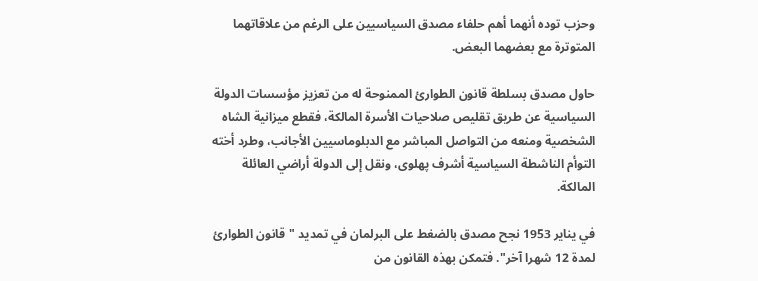وحزب توده أنهما أهم حلفاء مصدق السياسيين على الرغم من علاقاتهما المتوترة مع بعضهما البعض.

حاول مصدق بسلطة قانون الطوارئ الممنوحة له من تعزيز مؤسسات الدولة السياسية عن طريق تقليص صلاحيات الأسرة المالكة، فقطع ميزانية الشاه الشخصية ومنعه من التواصل المباشر مع الدبلوماسيين الأجانب، وطرد أخته التوأم الناشطة السياسية أشرف پهلوی، ونقل إلى الدولة أراضي العائلة المالكة.

في يناير 1953 نجح مصدق بالضغط على البرلمان في تمديد "قانون الطوارئ لمدة 12 شهرا آخر". فتمكن بهذه القانون من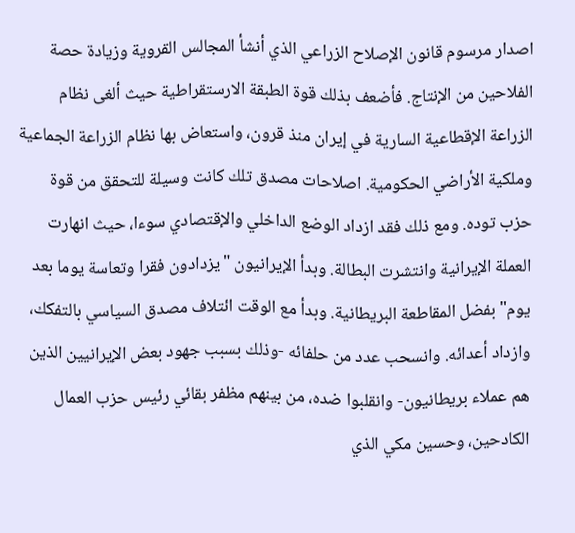اصدار مرسوم قانون الإصلاح الزراعي الذي أنشأ المجالس القروية وزيادة حصة الفلاحين من الإنتاج. فأضعف بذلك قوة الطبقة الارستقراطية حيث ألغى نظام الزراعة الإقطاعية السارية في إيران منذ قرون، واستعاض بها نظام الزراعة الجماعية وملكية الأراضي الحكومية. اصلاحات مصدق تلك كانت وسيلة للتحقق من قوة حزب توده. ومع ذلك فقد ازداد الوضع الداخلي والإقتصادي سوءا، حيث انهارت العملة الإيرانية وانتشرت البطالة. وبدأ الإيرانيون "يزدادون فقرا وتعاسة يوما بعد يوم" بفضل المقاطعة البريطانية. وبدأ مع الوقت ائتلاف مصدق السياسي بالتفكك، وازداد أعدائه. وانسحب عدد من حلفائه -وذلك بسبب جهود بعض الإيرانيين الذين هم عملاء بريطانيون- وانقلبوا ضده، من بينهم مظفر بقائي رئيس حزب العمال الكادحين، وحسين مكي الذي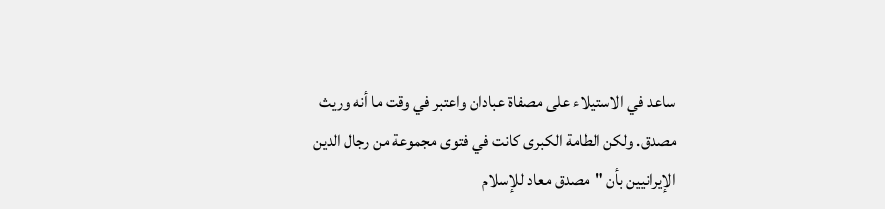ساعد في الاستيلاء على مصفاة عبادان واعتبر في وقت ما أنه وريث مصدق. ولكن الطامة الكبرى كانت في فتوى مجموعة من رجال الدين الإيرانيين بأن "مصدق معاد للإسلام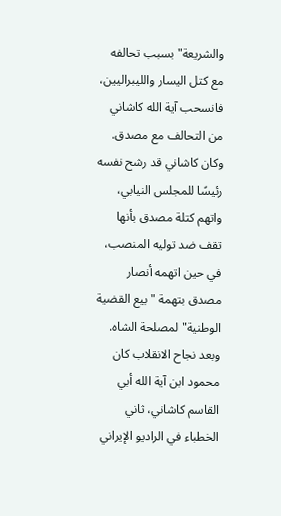والشريعة" بسبب تحالفه مع كتل اليسار والليبراليين، فانسحب آية الله كاشاني من التحالف مع مصدق. وكان كاشاني قد رشح نفسه رئيسًا للمجلس النيابي، واتهم كتلة مصدق بأنها تقف ضد توليه المنصب، في حين اتهمه أنصار مصدق بتهمة "بيع القضية الوطنية" لمصلحة الشاه. وبعد نجاح الانقلاب كان محمود ابن آية الله أبي القاسم كاشاني، ثاني الخطباء في الراديو الإيراني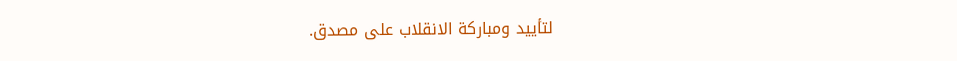لتأييد ومباركة الانقلاب على مصدق.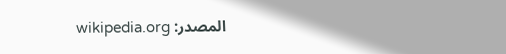المصدر: wikipedia.org